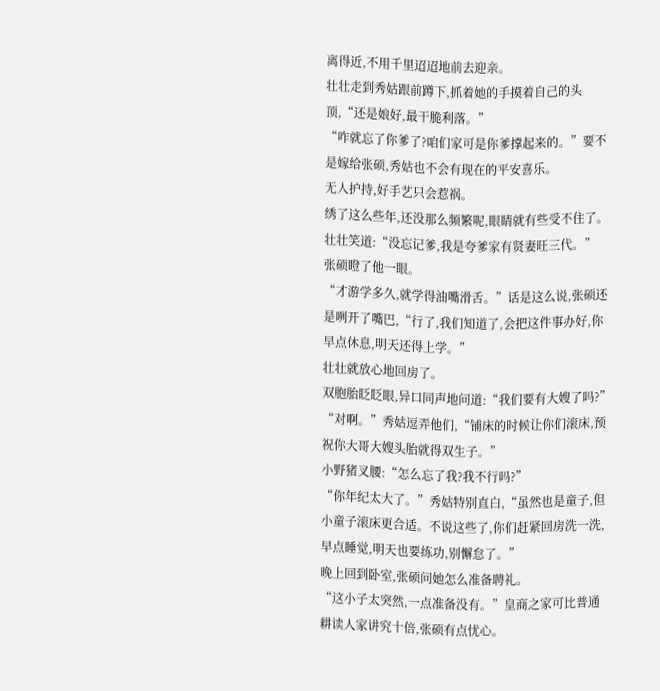离得近,不用千里迢迢地前去迎亲。
壮壮走到秀姑跟前蹲下,抓着她的手摸着自己的头顶,“还是娘好,最干脆利落。”
“咋就忘了你爹了?咱们家可是你爹撑起来的。”要不是嫁给张硕,秀姑也不会有现在的平安喜乐。
无人护持,好手艺只会惹祸。
绣了这么些年,还没那么频繁呢,眼睛就有些受不住了。
壮壮笑道:“没忘记爹,我是夸爹家有贤妻旺三代。”
张硕瞪了他一眼。
“才游学多久,就学得油嘴滑舌。”话是这么说,张硕还是咧开了嘴巴,“行了,我们知道了,会把这件事办好,你早点休息,明天还得上学。”
壮壮就放心地回房了。
双胞胎眨眨眼,异口同声地问道:“我们要有大嫂了吗?”
“对啊。”秀姑逗弄他们,“铺床的时候让你们滚床,预祝你大哥大嫂头胎就得双生子。”
小野猪叉腰:“怎么忘了我?我不行吗?”
“你年纪太大了。”秀姑特别直白,“虽然也是童子,但小童子滚床更合适。不说这些了,你们赶紧回房洗一洗,早点睡觉,明天也要练功,别懈怠了。”
晚上回到卧室,张硕问她怎么准备聘礼。
“这小子太突然,一点准备没有。”皇商之家可比普通耕读人家讲究十倍,张硕有点忧心。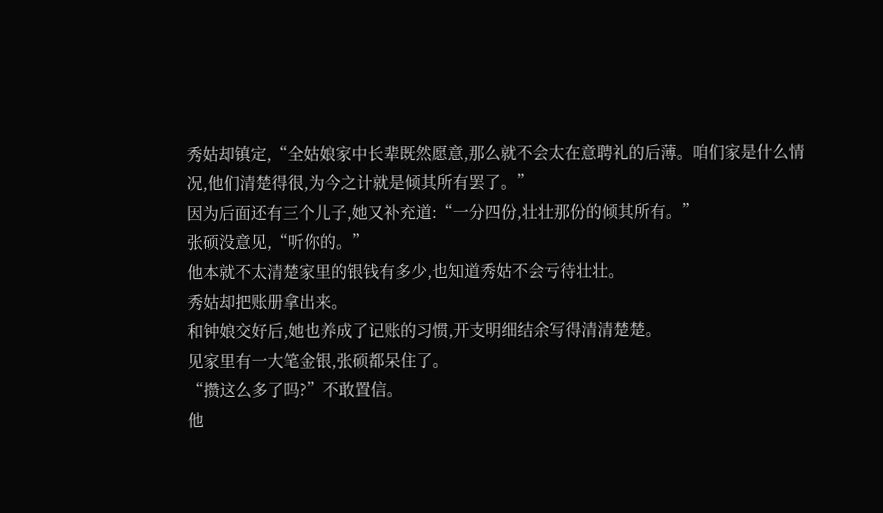秀姑却镇定,“全姑娘家中长辈既然愿意,那么就不会太在意聘礼的后薄。咱们家是什么情况,他们清楚得很,为今之计就是倾其所有罢了。”
因为后面还有三个儿子,她又补充道:“一分四份,壮壮那份的倾其所有。”
张硕没意见,“听你的。”
他本就不太清楚家里的银钱有多少,也知道秀姑不会亏待壮壮。
秀姑却把账册拿出来。
和钟娘交好后,她也养成了记账的习惯,开支明细结余写得清清楚楚。
见家里有一大笔金银,张硕都呆住了。
“攒这么多了吗?”不敢置信。
他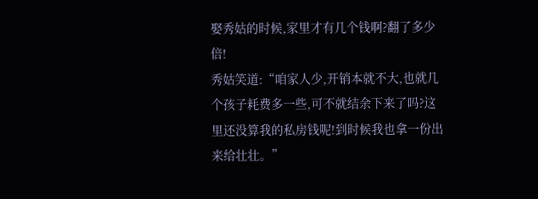娶秀姑的时候,家里才有几个钱啊?翻了多少倍!
秀姑笑道:“咱家人少,开销本就不大,也就几个孩子耗费多一些,可不就结余下来了吗?这里还没算我的私房钱呢!到时候我也拿一份出来给壮壮。”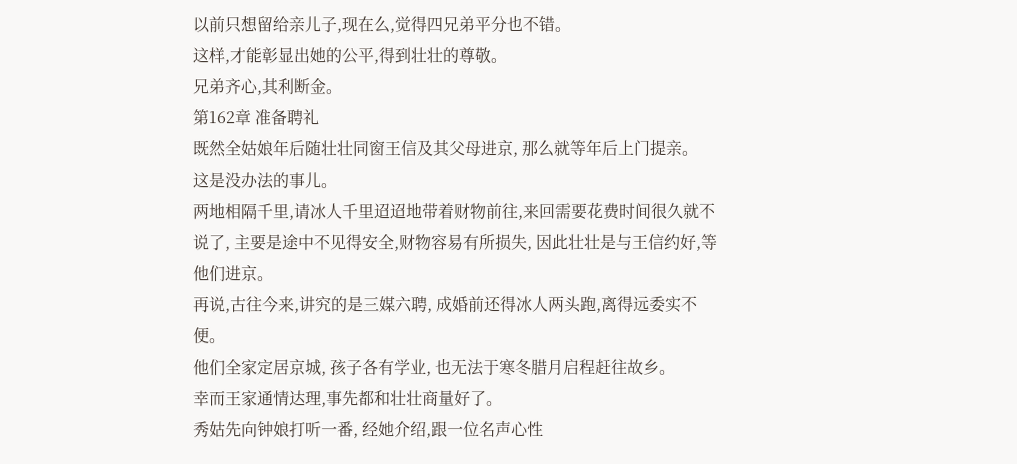以前只想留给亲儿子,现在么,觉得四兄弟平分也不错。
这样,才能彰显出她的公平,得到壮壮的尊敬。
兄弟齐心,其利断金。
第162章 准备聘礼
既然全姑娘年后随壮壮同窗王信及其父母进京, 那么就等年后上门提亲。
这是没办法的事儿。
两地相隔千里,请冰人千里迢迢地带着财物前往,来回需要花费时间很久就不说了, 主要是途中不见得安全,财物容易有所损失, 因此壮壮是与王信约好,等他们进京。
再说,古往今来,讲究的是三媒六聘, 成婚前还得冰人两头跑,离得远委实不便。
他们全家定居京城, 孩子各有学业, 也无法于寒冬腊月启程赶往故乡。
幸而王家通情达理,事先都和壮壮商量好了。
秀姑先向钟娘打听一番, 经她介绍,跟一位名声心性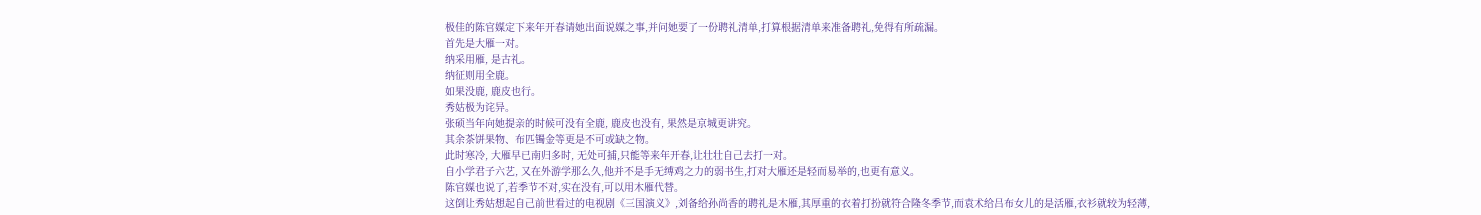极佳的陈官媒定下来年开春请她出面说媒之事,并问她要了一份聘礼清单,打算根据清单来准备聘礼,免得有所疏漏。
首先是大雁一对。
纳采用雁, 是古礼。
纳征则用全鹿。
如果没鹿, 鹿皮也行。
秀姑极为诧异。
张硕当年向她提亲的时候可没有全鹿, 鹿皮也没有, 果然是京城更讲究。
其余茶饼果物、布匹镯金等更是不可或缺之物。
此时寒冷, 大雁早已南归多时, 无处可捕,只能等来年开春,让壮壮自己去打一对。
自小学君子六艺, 又在外游学那么久,他并不是手无缚鸡之力的弱书生,打对大雁还是轻而易举的,也更有意义。
陈官媒也说了,若季节不对,实在没有,可以用木雁代替。
这倒让秀姑想起自己前世看过的电视剧《三国演义》,刘备给孙尚香的聘礼是木雁,其厚重的衣着打扮就符合隆冬季节,而袁术给吕布女儿的是活雁,衣衫就较为轻薄,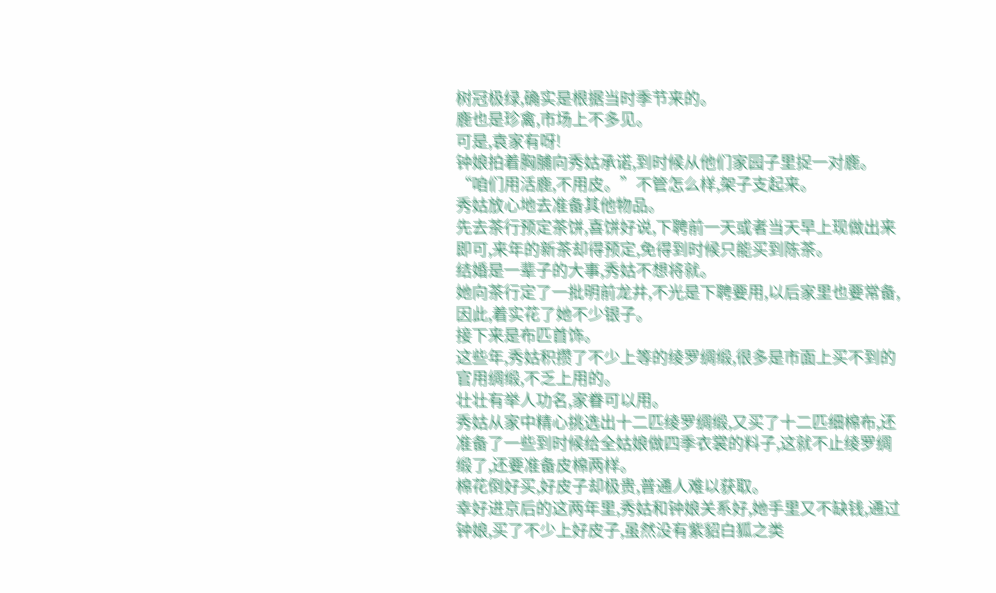树冠极绿,确实是根据当时季节来的。
鹿也是珍禽,市场上不多见。
可是,袁家有呀!
钟娘拍着胸脯向秀姑承诺,到时候从他们家园子里捉一对鹿。
“咱们用活鹿,不用皮。”不管怎么样,架子支起来。
秀姑放心地去准备其他物品。
先去茶行预定茶饼,喜饼好说,下聘前一天或者当天早上现做出来即可,来年的新茶却得预定,免得到时候只能买到陈茶。
结婚是一辈子的大事,秀姑不想将就。
她向茶行定了一批明前龙井,不光是下聘要用,以后家里也要常备,因此,着实花了她不少银子。
接下来是布匹首饰。
这些年,秀姑积攒了不少上等的绫罗绸缎,很多是市面上买不到的官用绸缎,不乏上用的。
壮壮有举人功名,家眷可以用。
秀姑从家中精心挑选出十二匹绫罗绸缎,又买了十二匹细棉布,还准备了一些到时候给全姑娘做四季衣裳的料子,这就不止绫罗绸缎了,还要准备皮棉两样。
棉花倒好买,好皮子却极贵,普通人难以获取。
幸好进京后的这两年里,秀姑和钟娘关系好,她手里又不缺钱,通过钟娘,买了不少上好皮子,虽然没有紫貂白狐之类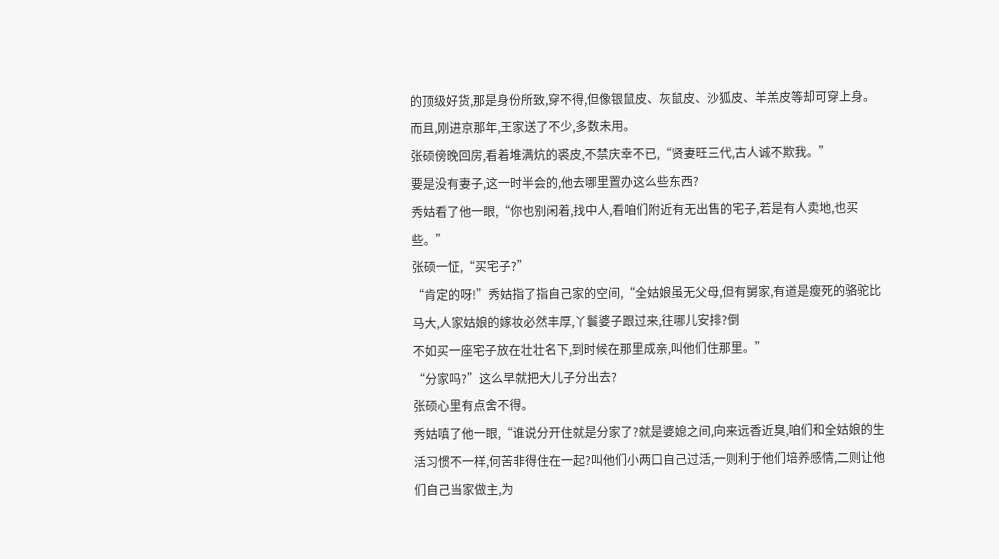的顶级好货,那是身份所致,穿不得,但像银鼠皮、灰鼠皮、沙狐皮、羊羔皮等却可穿上身。
而且,刚进京那年,王家送了不少,多数未用。
张硕傍晚回房,看着堆满炕的裘皮,不禁庆幸不已,“贤妻旺三代,古人诚不欺我。”
要是没有妻子,这一时半会的,他去哪里置办这么些东西?
秀姑看了他一眼,“你也别闲着,找中人,看咱们附近有无出售的宅子,若是有人卖地,也买些。”
张硕一怔,“买宅子?”
“肯定的呀!”秀姑指了指自己家的空间,“全姑娘虽无父母,但有舅家,有道是瘦死的骆驼比马大,人家姑娘的嫁妆必然丰厚,丫鬟婆子跟过来,往哪儿安排?倒
不如买一座宅子放在壮壮名下,到时候在那里成亲,叫他们住那里。”
“分家吗?”这么早就把大儿子分出去?
张硕心里有点舍不得。
秀姑嗔了他一眼,“谁说分开住就是分家了?就是婆媳之间,向来远香近臭,咱们和全姑娘的生活习惯不一样,何苦非得住在一起?叫他们小两口自己过活,一则利于他们培养感情,二则让他们自己当家做主,为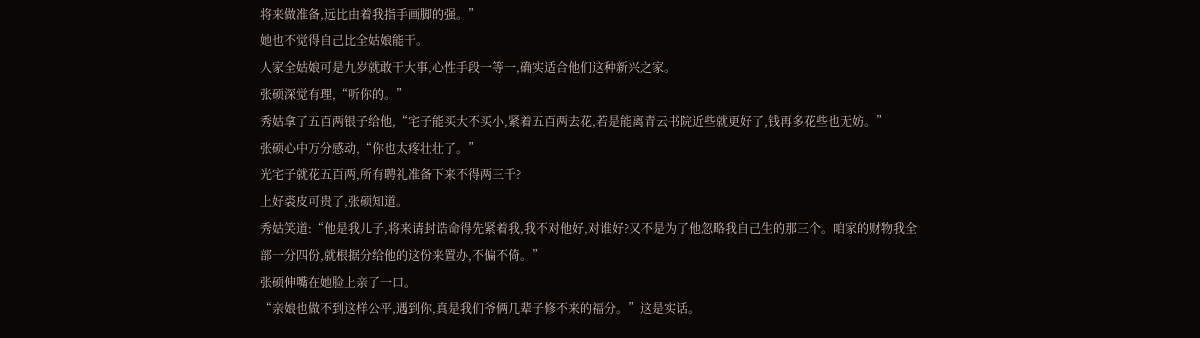将来做准备,远比由着我指手画脚的强。”
她也不觉得自己比全姑娘能干。
人家全姑娘可是九岁就敢干大事,心性手段一等一,确实适合他们这种新兴之家。
张硕深觉有理,“听你的。”
秀姑拿了五百两银子给他,“宅子能买大不买小,紧着五百两去花,若是能离青云书院近些就更好了,钱再多花些也无妨。”
张硕心中万分感动,“你也太疼壮壮了。”
光宅子就花五百两,所有聘礼准备下来不得两三千?
上好裘皮可贵了,张硕知道。
秀姑笑道:“他是我儿子,将来请封诰命得先紧着我,我不对他好,对谁好?又不是为了他忽略我自己生的那三个。咱家的财物我全部一分四份,就根据分给他的这份来置办,不偏不倚。”
张硕伸嘴在她脸上亲了一口。
“亲娘也做不到这样公平,遇到你,真是我们爷俩几辈子修不来的福分。”这是实话。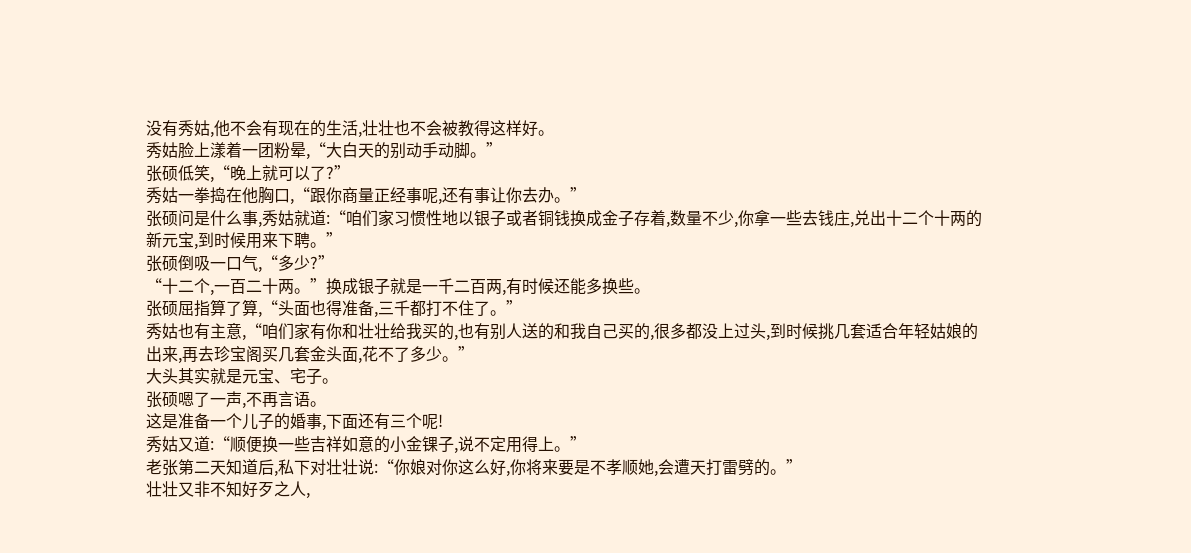没有秀姑,他不会有现在的生活,壮壮也不会被教得这样好。
秀姑脸上漾着一团粉晕,“大白天的别动手动脚。”
张硕低笑,“晚上就可以了?”
秀姑一拳捣在他胸口,“跟你商量正经事呢,还有事让你去办。”
张硕问是什么事,秀姑就道:“咱们家习惯性地以银子或者铜钱换成金子存着,数量不少,你拿一些去钱庄,兑出十二个十两的新元宝,到时候用来下聘。”
张硕倒吸一口气,“多少?”
“十二个,一百二十两。”换成银子就是一千二百两,有时候还能多换些。
张硕屈指算了算,“头面也得准备,三千都打不住了。”
秀姑也有主意,“咱们家有你和壮壮给我买的,也有别人送的和我自己买的,很多都没上过头,到时候挑几套适合年轻姑娘的出来,再去珍宝阁买几套金头面,花不了多少。”
大头其实就是元宝、宅子。
张硕嗯了一声,不再言语。
这是准备一个儿子的婚事,下面还有三个呢!
秀姑又道:“顺便换一些吉祥如意的小金锞子,说不定用得上。”
老张第二天知道后,私下对壮壮说:“你娘对你这么好,你将来要是不孝顺她,会遭天打雷劈的。”
壮壮又非不知好歹之人,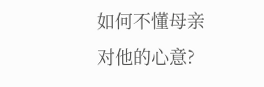如何不懂母亲对他的心意?